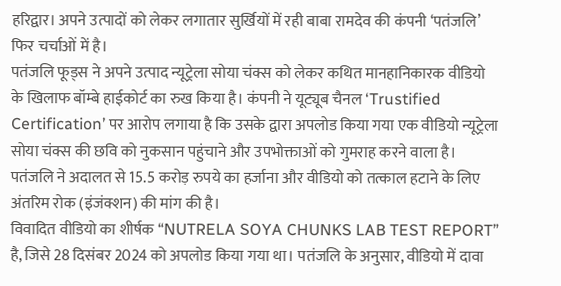हरिद्वार। अपने उत्पादों को लेकर लगातार सुर्खियों में रही बाबा रामदेव की कंपनी ‘पतंजलि’ फिर चर्चाओं में है।
पतंजलि फूड्स ने अपने उत्पाद न्यूट्रेला सोया चंक्स को लेकर कथित मानहानिकारक वीडियो के खिलाफ बॉम्बे हाईकोर्ट का रुख किया है। कंपनी ने यूट्यूब चैनल ‘Trustified Certification’ पर आरोप लगाया है कि उसके द्वारा अपलोड किया गया एक वीडियो न्यूट्रेला सोया चंक्स की छवि को नुकसान पहुंचाने और उपभोक्ताओं को गुमराह करने वाला है।
पतंजलि ने अदालत से 15.5 करोड़ रुपये का हर्जाना और वीडियो को तत्काल हटाने के लिए अंतरिम रोक (इंजंक्शन) की मांग की है।
विवादित वीडियो का शीर्षक “NUTRELA SOYA CHUNKS LAB TEST REPORT” है, जिसे 28 दिसंबर 2024 को अपलोड किया गया था। पतंजलि के अनुसार, वीडियो में दावा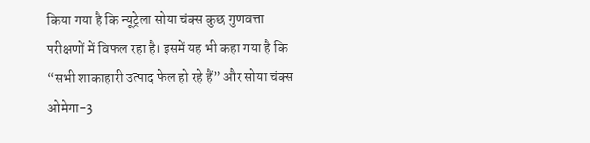किया गया है कि न्यूट्रेला सोया चंक्स कुछ गुणवत्ता परीक्षणों में विफल रहा है। इसमें यह भी कहा गया है कि “सभी शाकाहारी उत्पाद फेल हो रहे हैं” और सोया चंक्स ओमेगा-3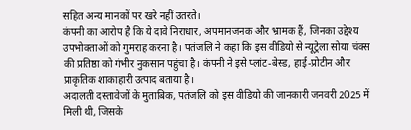सहित अन्य मानकों पर खरे नहीं उतरते।
कंपनी का आरोप है कि ये दावे निराधार, अपमानजनक और भ्रामक हैं, जिनका उद्देश्य उपभोक्ताओं को गुमराह करना है। पतंजलि ने कहा कि इस वीडियो से न्यूट्रेला सोया चंक्स की प्रतिष्ठा को गंभीर नुकसान पहुंचा है। कंपनी ने इसे प्लांट-बेस्ड, हाई-प्रोटीन और प्राकृतिक शाकाहारी उत्पाद बताया है।
अदालती दस्तावेजों के मुताबिक, पतंजलि को इस वीडियो की जानकारी जनवरी 2025 में मिली थी, जिसके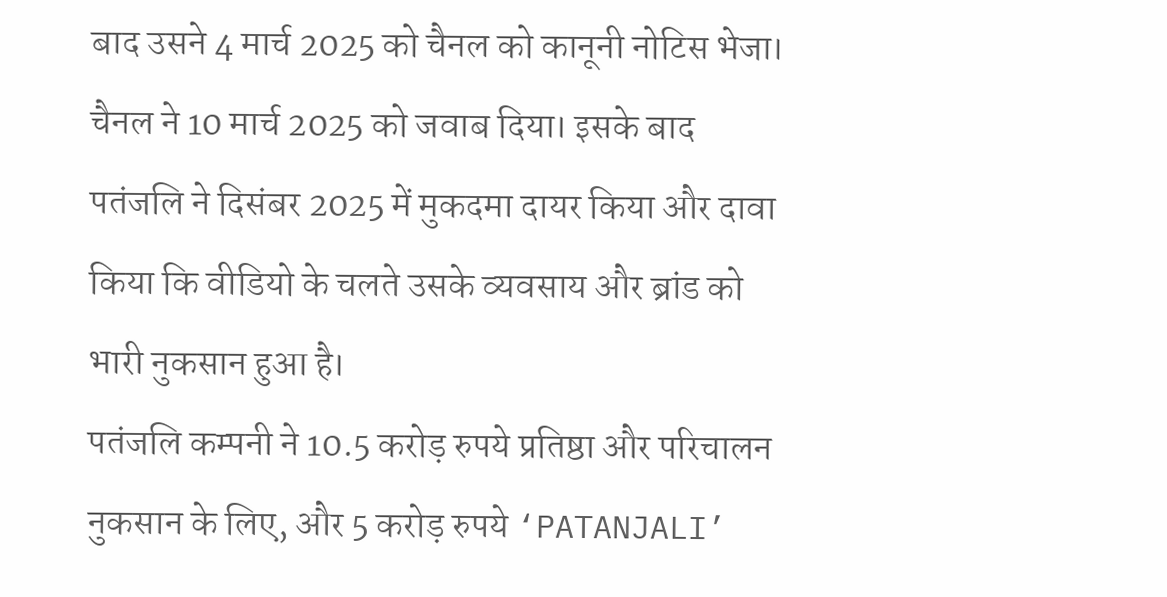बाद उसने 4 मार्च 2025 को चैनल को कानूनी नोटिस भेजा। चैनल ने 10 मार्च 2025 को जवाब दिया। इसके बाद पतंजलि ने दिसंबर 2025 में मुकदमा दायर किया और दावा किया कि वीडियो के चलते उसके व्यवसाय और ब्रांड को भारी नुकसान हुआ है।
पतंजलि कम्पनी ने 10.5 करोड़ रुपये प्रतिष्ठा और परिचालन नुकसान के लिए, और 5 करोड़ रुपये ‘PATANJALI’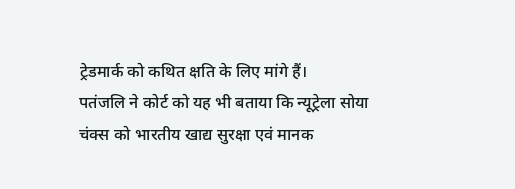ट्रेडमार्क को कथित क्षति के लिए मांगे हैं।
पतंजलि ने कोर्ट को यह भी बताया कि न्यूट्रेला सोया चंक्स को भारतीय खाद्य सुरक्षा एवं मानक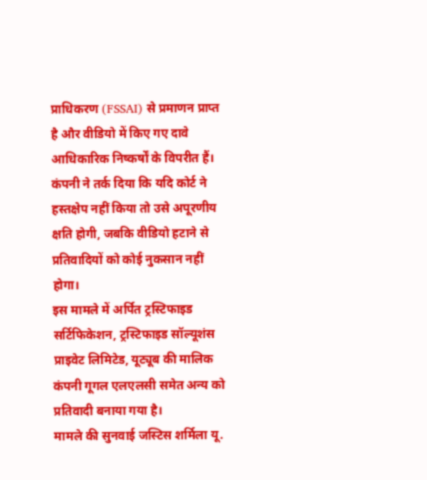प्राधिकरण (FSSAI) से प्रमाणन प्राप्त है और वीडियो में किए गए दावे आधिकारिक निष्कर्षों के विपरीत हैं। कंपनी ने तर्क दिया कि यदि कोर्ट ने हस्तक्षेप नहीं किया तो उसे अपूरणीय क्षति होगी, जबकि वीडियो हटाने से प्रतिवादियों को कोई नुकसान नहीं होगा।
इस मामले में अर्पित ट्रस्टिफाइड सर्टिफिकेशन, ट्रस्टिफाइड सॉल्यूशंस प्राइवेट लिमिटेड, यूट्यूब की मालिक कंपनी गूगल एलएलसी समेत अन्य को प्रतिवादी बनाया गया है।
मामले की सुनवाई जस्टिस शर्मिला यू.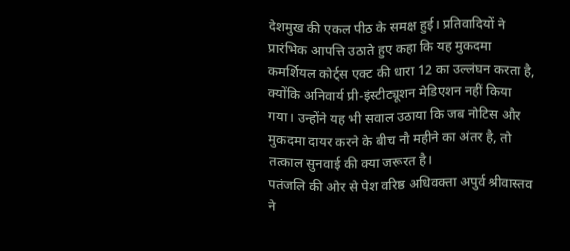देशमुख की एकल पीठ के समक्ष हुई। प्रतिवादियों ने प्रारंभिक आपत्ति उठाते हुए कहा कि यह मुकदमा कमर्शियल कोर्ट्स एक्ट की धारा 12 का उल्लंघन करता है, क्योंकि अनिवार्य प्री-इंस्टीट्यूशन मेडिएशन नहीं किया गया। उन्होंने यह भी सवाल उठाया कि जब नोटिस और मुकदमा दायर करने के बीच नौ महीने का अंतर है, तो तत्काल सुनवाई की क्या जरूरत है।
पतंजलि की ओर से पेश वरिष्ठ अधिवक्ता अपुर्व श्रीवास्तव ने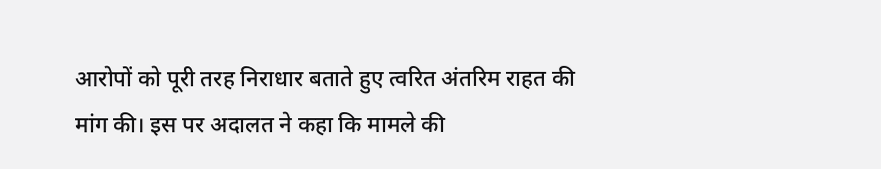आरोपों को पूरी तरह निराधार बताते हुए त्वरित अंतरिम राहत की मांग की। इस पर अदालत ने कहा कि मामले की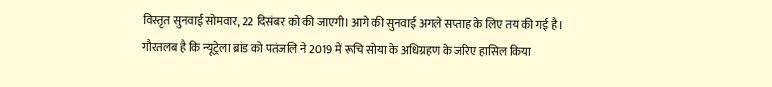विस्तृत सुनवाई सोमवार, 22 दिसंबर को की जाएगी। आगे की सुनवाई अगले सप्ताह के लिए तय की गई है।
गौरतलब है कि न्यूट्रेला ब्रांड को पतंजलि ने 2019 में रूचि सोया के अधिग्रहण के जरिए हासिल किया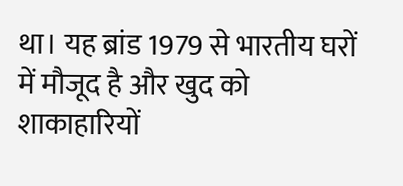था। यह ब्रांड 1979 से भारतीय घरों में मौजूद है और खुद को शाकाहारियों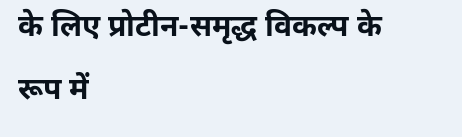के लिए प्रोटीन-समृद्ध विकल्प के रूप में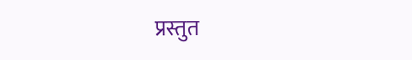प्रस्तुत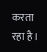करता रहा है।